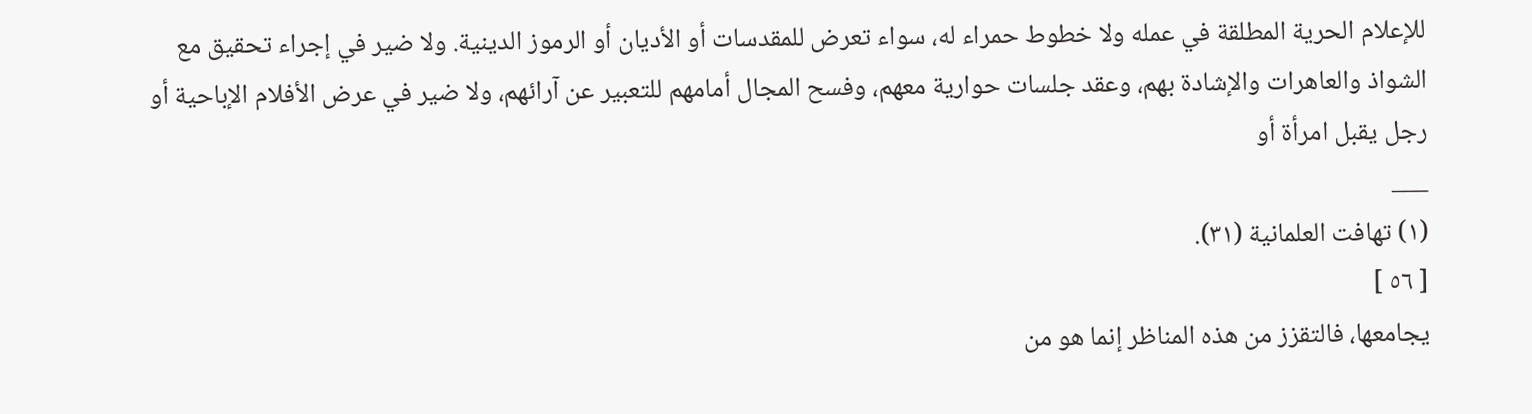للإعلام الحرية المطلقة في عمله ولا خطوط حمراء له، سواء تعرض للمقدسات أو الأديان أو الرموز الدينية. ولا ضير في إجراء تحقيق مع الشواذ والعاهرات والإشادة بهم، وعقد جلسات حوارية معهم، وفسح المجال أمامهم للتعبير عن آرائهم، ولا ضير في عرض الأفلام الإباحية أو رجل يقبل امرأة أو
___
(١) تهافت العلمانية (٣١).
[ ٥٦ ]
يجامعها، فالتقزز من هذه المناظر إنما هو من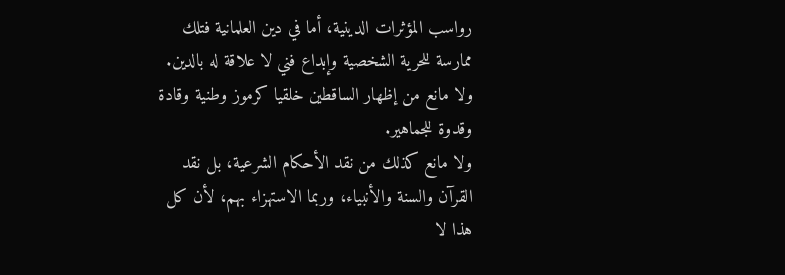رواسب المؤثرات الدينية، أما في دين العلمانية فتلك ممارسة للحرية الشخصية وإبداع فني لا علاقة له بالدين.
ولا مانع من إظهار الساقطين خلقيا كرموز وطنية وقادة وقدوة للجماهير.
ولا مانع كذلك من نقد الأحكام الشرعية، بل نقد القرآن والسنة والأنبياء، وربما الاستهزاء بهم، لأن كل هذا لا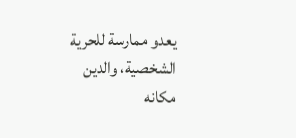يعدو ممارسة للحرية الشخصية، والدين مكانه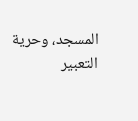المسجد، وحرية التعبير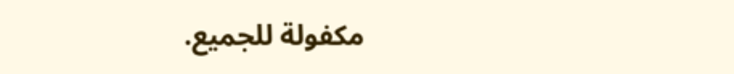مكفولة للجميع.